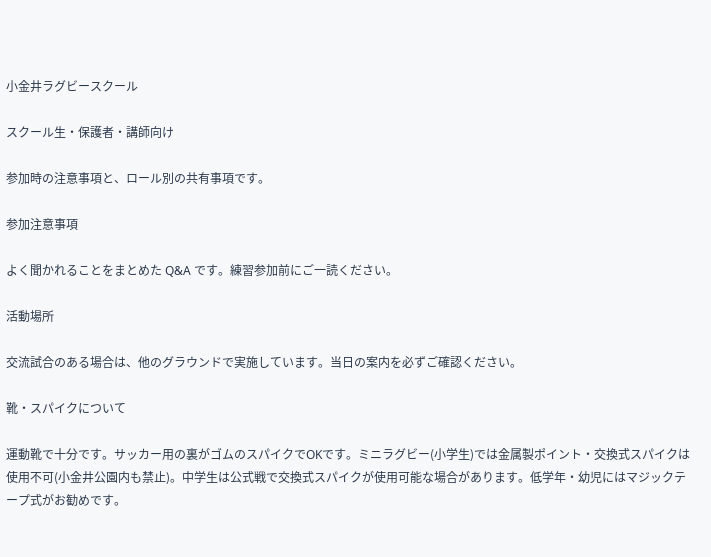小金井ラグビースクール

スクール生・保護者・講師向け

参加時の注意事項と、ロール別の共有事項です。

参加注意事項

よく聞かれることをまとめた Q&A です。練習参加前にご一読ください。

活動場所

交流試合のある場合は、他のグラウンドで実施しています。当日の案内を必ずご確認ください。

靴・スパイクについて

運動靴で十分です。サッカー用の裏がゴムのスパイクでOKです。ミニラグビー(小学生)では金属製ポイント・交換式スパイクは使用不可(小金井公園内も禁止)。中学生は公式戦で交換式スパイクが使用可能な場合があります。低学年・幼児にはマジックテープ式がお勧めです。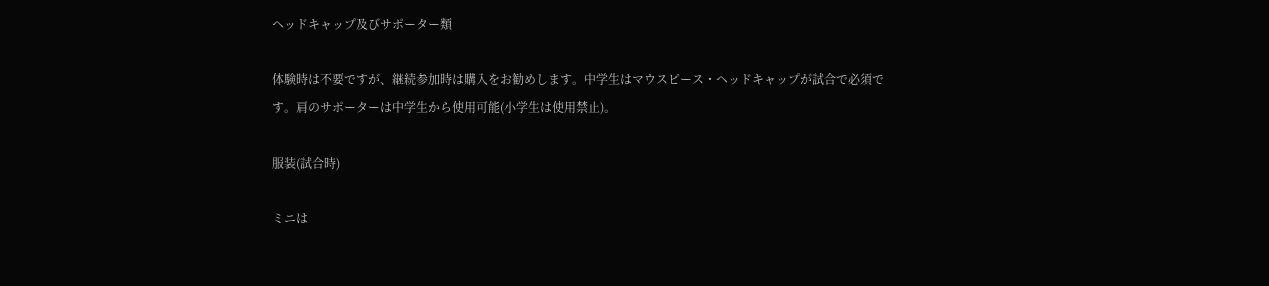ヘッドキャップ及びサポーター類

体験時は不要ですが、継続参加時は購入をお勧めします。中学生はマウスピース・ヘッドキャップが試合で必須です。肩のサポーターは中学生から使用可能(小学生は使用禁止)。

服装(試合時)

ミニは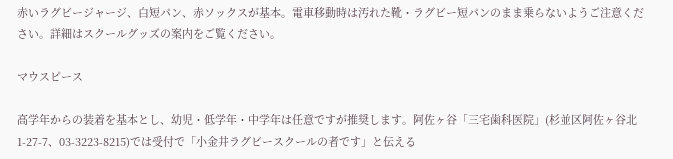赤いラグビージャージ、白短パン、赤ソックスが基本。電車移動時は汚れた靴・ラグビー短パンのまま乗らないようご注意ください。詳細はスクールグッズの案内をご覧ください。

マウスピース

高学年からの装着を基本とし、幼児・低学年・中学年は任意ですが推奨します。阿佐ヶ谷「三宅歯科医院」(杉並区阿佐ヶ谷北1-27-7、03-3223-8215)では受付で「小金井ラグビースクールの者です」と伝える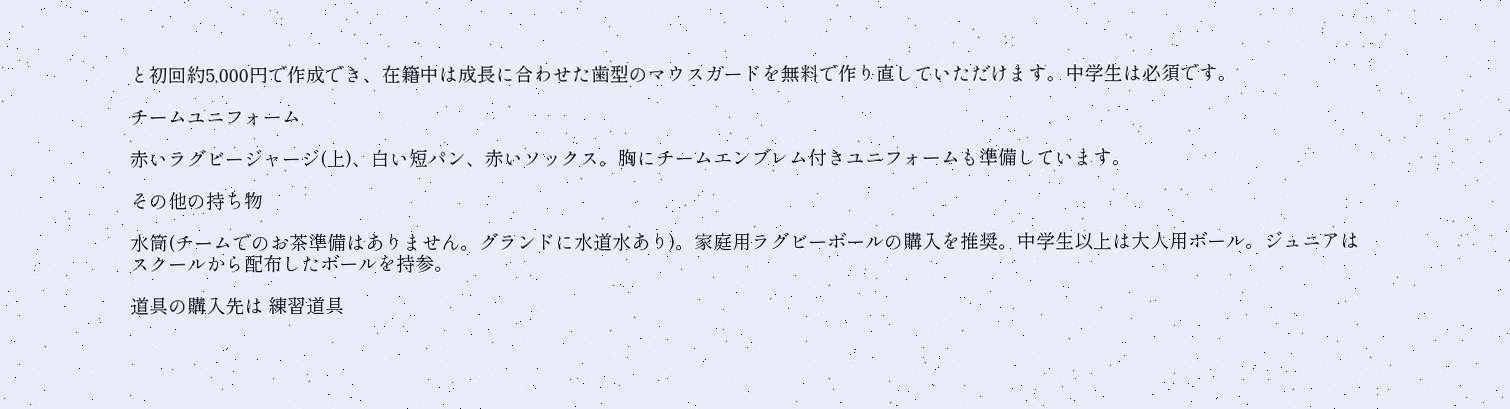と初回約5,000円で作成でき、在籍中は成長に合わせた歯型のマウスガードを無料で作り直していただけます。中学生は必須です。

チームユニフォーム

赤いラグビージャージ(上)、白い短パン、赤いソックス。胸にチームエンブレム付きユニフォームも準備しています。

その他の持ち物

水筒(チームでのお茶準備はありません。グランドに水道水あり)。家庭用ラグビーボールの購入を推奨。中学生以上は大人用ボール。ジュニアはスクールから配布したボールを持参。

道具の購入先は 練習道具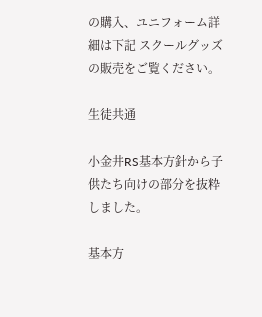の購入、ユニフォーム詳細は下記 スクールグッズの販売をご覧ください。

生徒共通

小金井RS基本方針から子供たち向けの部分を抜粋しました。

基本方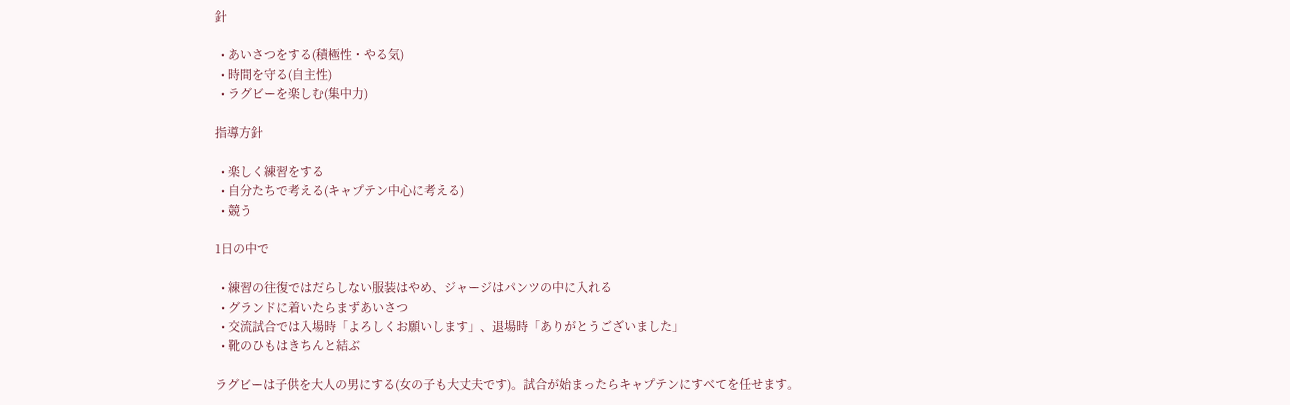針

  • あいさつをする(積極性・やる気)
  • 時間を守る(自主性)
  • ラグビーを楽しむ(集中力)

指導方針

  • 楽しく練習をする
  • 自分たちで考える(キャプテン中心に考える)
  • 競う

1日の中で

  • 練習の往復ではだらしない服装はやめ、ジャージはパンツの中に入れる
  • グランドに着いたらまずあいさつ
  • 交流試合では入場時「よろしくお願いします」、退場時「ありがとうございました」
  • 靴のひもはきちんと結ぶ

ラグビーは子供を大人の男にする(女の子も大丈夫です)。試合が始まったらキャプテンにすべてを任せます。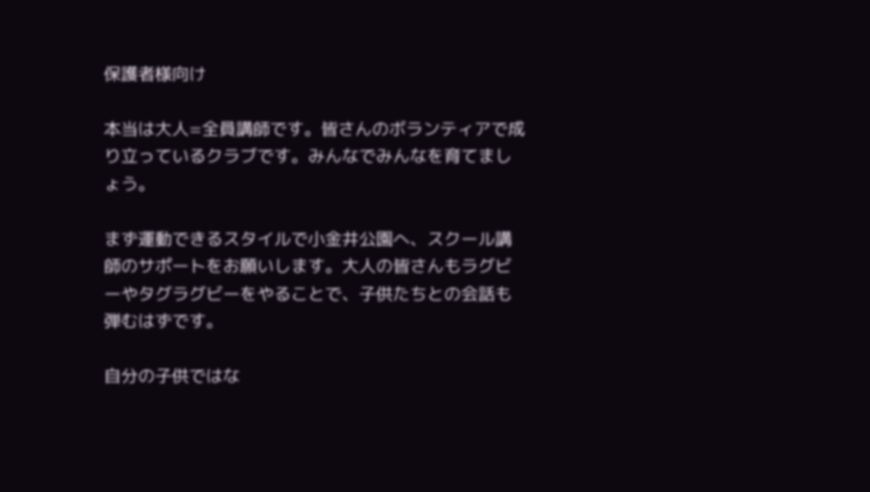保護者様向け

本当は大人=全員講師です。皆さんのボランティアで成り立っているクラブです。みんなでみんなを育てましょう。

まず運動できるスタイルで小金井公園へ、スクール講師のサポートをお願いします。大人の皆さんもラグビーやタグラグビーをやることで、子供たちとの会話も弾むはずです。

自分の子供ではな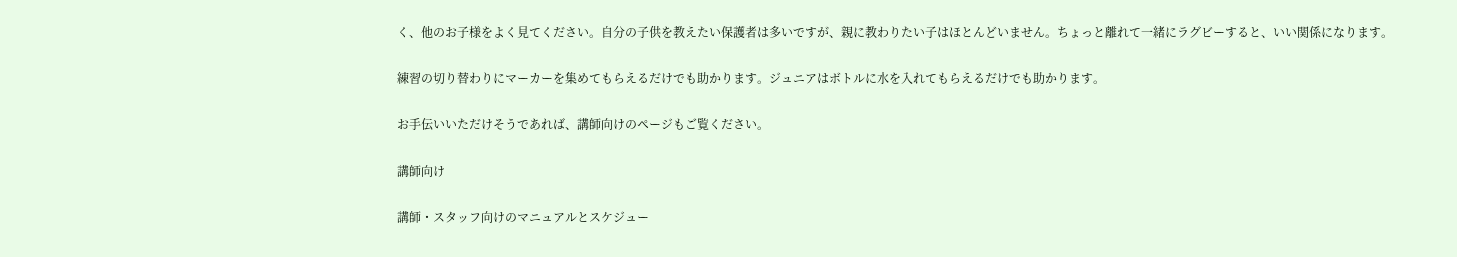く、他のお子様をよく見てください。自分の子供を教えたい保護者は多いですが、親に教わりたい子はほとんどいません。ちょっと離れて一緒にラグビーすると、いい関係になります。

練習の切り替わりにマーカーを集めてもらえるだけでも助かります。ジュニアはボトルに水を入れてもらえるだけでも助かります。

お手伝いいただけそうであれば、講師向けのページもご覧ください。

講師向け

講師・スタッフ向けのマニュアルとスケジュー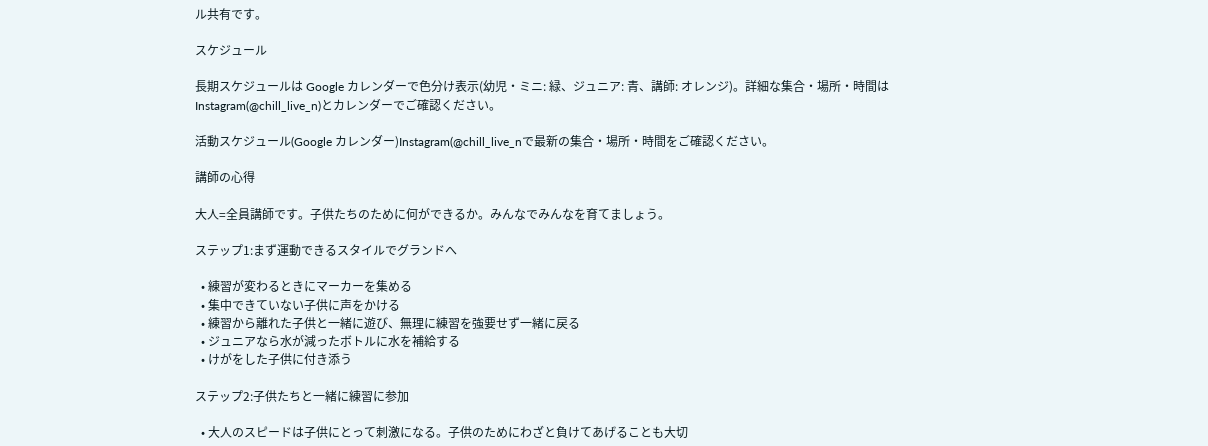ル共有です。

スケジュール

長期スケジュールは Google カレンダーで色分け表示(幼児・ミニ: 緑、ジュニア: 青、講師: オレンジ)。詳細な集合・場所・時間は Instagram(@chill_live_n)とカレンダーでご確認ください。

活動スケジュール(Google カレンダー)Instagram(@chill_live_nで最新の集合・場所・時間をご確認ください。

講師の心得

大人=全員講師です。子供たちのために何ができるか。みんなでみんなを育てましょう。

ステップ1:まず運動できるスタイルでグランドへ

  • 練習が変わるときにマーカーを集める
  • 集中できていない子供に声をかける
  • 練習から離れた子供と一緒に遊び、無理に練習を強要せず一緒に戻る
  • ジュニアなら水が減ったボトルに水を補給する
  • けがをした子供に付き添う

ステップ2:子供たちと一緒に練習に参加

  • 大人のスピードは子供にとって刺激になる。子供のためにわざと負けてあげることも大切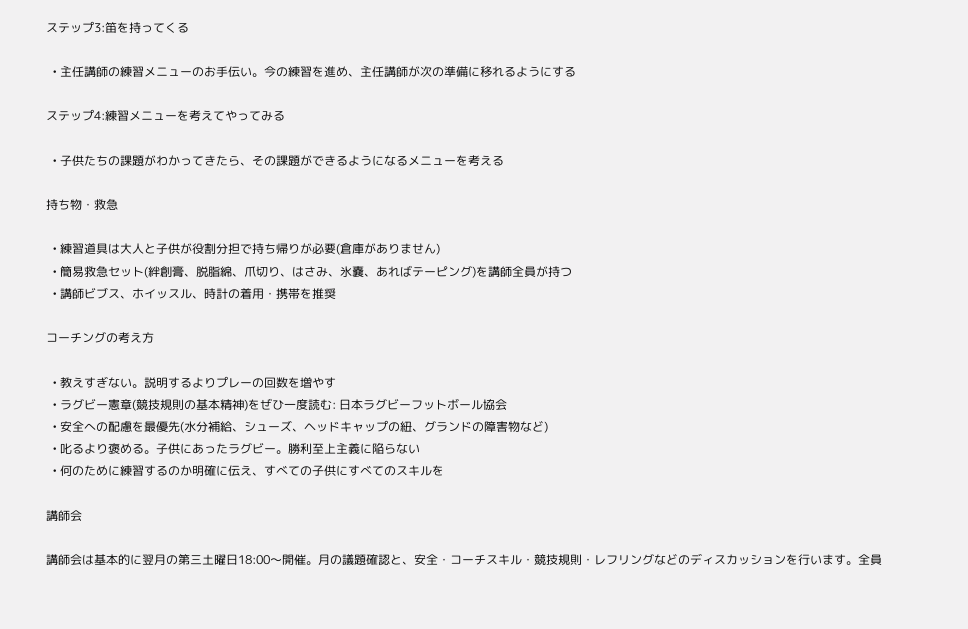ステップ3:笛を持ってくる

  • 主任講師の練習メニューのお手伝い。今の練習を進め、主任講師が次の準備に移れるようにする

ステップ4:練習メニューを考えてやってみる

  • 子供たちの課題がわかってきたら、その課題ができるようになるメニューを考える

持ち物・救急

  • 練習道具は大人と子供が役割分担で持ち帰りが必要(倉庫がありません)
  • 簡易救急セット(絆創膏、脱脂綿、爪切り、はさみ、氷嚢、あればテーピング)を講師全員が持つ
  • 講師ビブス、ホイッスル、時計の着用・携帯を推奨

コーチングの考え方

  • 教えすぎない。説明するよりプレーの回数を増やす
  • ラグビー憲章(競技規則の基本精神)をぜひ一度読む: 日本ラグビーフットボール協会
  • 安全への配慮を最優先(水分補給、シューズ、ヘッドキャップの紐、グランドの障害物など)
  • 叱るより褒める。子供にあったラグビー。勝利至上主義に陥らない
  • 何のために練習するのか明確に伝え、すべての子供にすべてのスキルを

講師会

講師会は基本的に翌月の第三土曜日18:00〜開催。月の議題確認と、安全・コーチスキル・競技規則・レフリングなどのディスカッションを行います。全員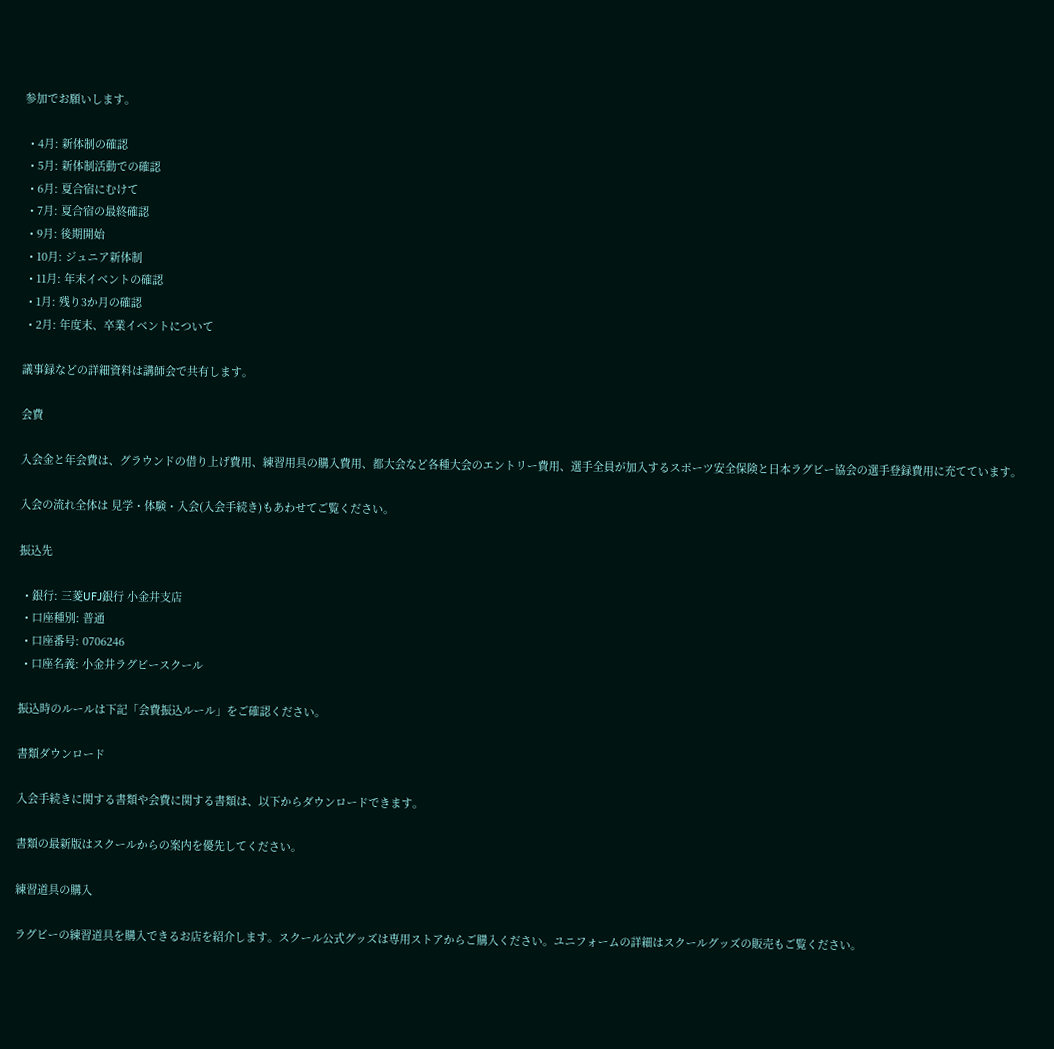参加でお願いします。

  • 4月: 新体制の確認
  • 5月: 新体制活動での確認
  • 6月: 夏合宿にむけて
  • 7月: 夏合宿の最終確認
  • 9月: 後期開始
  • 10月: ジュニア新体制
  • 11月: 年末イベントの確認
  • 1月: 残り3か月の確認
  • 2月: 年度末、卒業イベントについて

議事録などの詳細資料は講師会で共有します。

会費

入会金と年会費は、グラウンドの借り上げ費用、練習用具の購入費用、都大会など各種大会のエントリー費用、選手全員が加入するスポーツ安全保険と日本ラグビー協会の選手登録費用に充てています。

入会の流れ全体は 見学・体験・入会(入会手続き)もあわせてご覧ください。

振込先

  • 銀行: 三菱UFJ銀行 小金井支店
  • 口座種別: 普通
  • 口座番号: 0706246
  • 口座名義: 小金井ラグビースクール

振込時のルールは下記「会費振込ルール」をご確認ください。

書類ダウンロード

入会手続きに関する書類や会費に関する書類は、以下からダウンロードできます。

書類の最新版はスクールからの案内を優先してください。

練習道具の購入

ラグビーの練習道具を購入できるお店を紹介します。スクール公式グッズは専用ストアからご購入ください。ユニフォームの詳細はスクールグッズの販売もご覧ください。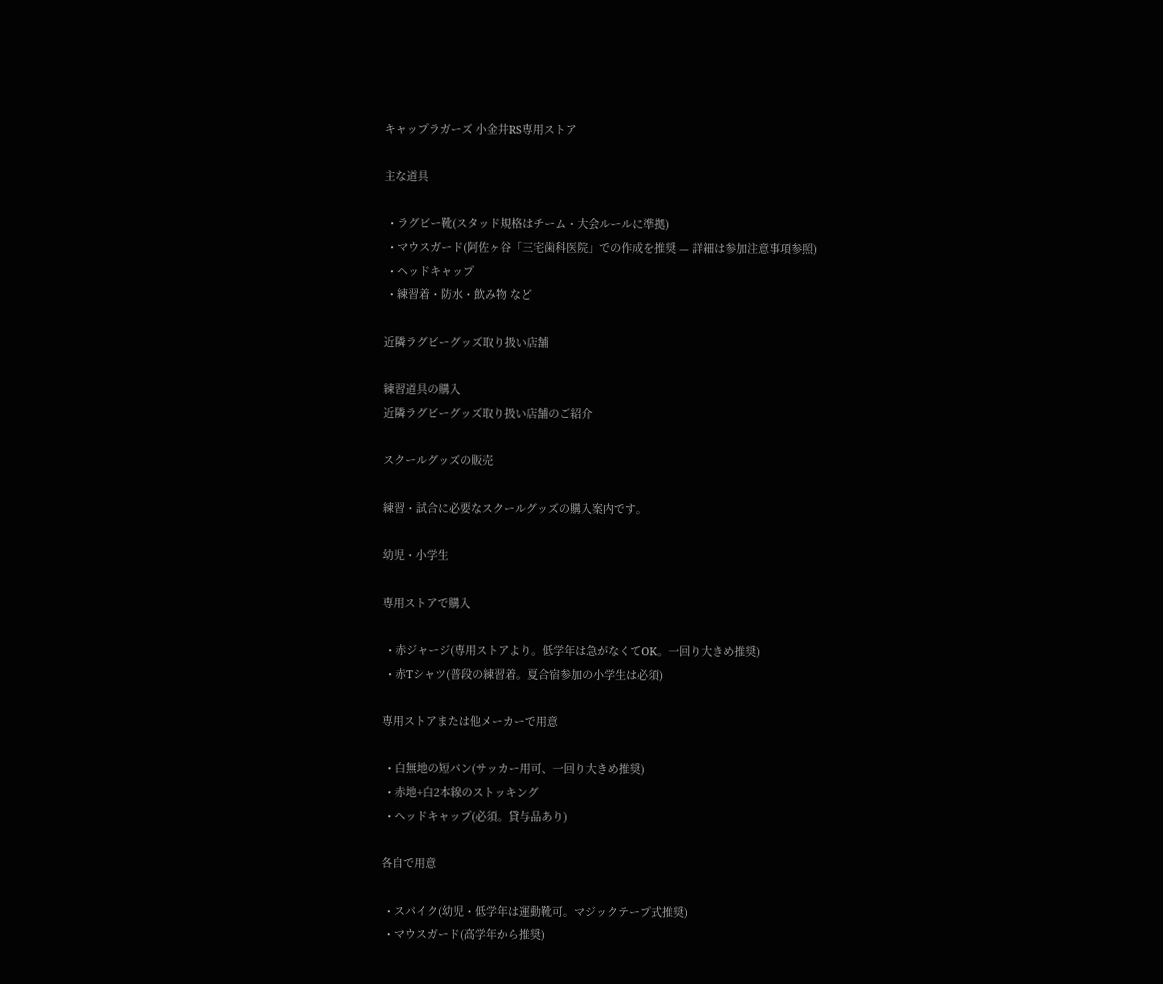キャップラガーズ 小金井RS専用ストア

主な道具

  • ラグビー靴(スタッド規格はチーム・大会ルールに準拠)
  • マウスガード(阿佐ヶ谷「三宅歯科医院」での作成を推奨 — 詳細は参加注意事項参照)
  • ヘッドキャップ
  • 練習着・防水・飲み物 など

近隣ラグビーグッズ取り扱い店舗

練習道具の購入
近隣ラグビーグッズ取り扱い店舗のご紹介

スクールグッズの販売

練習・試合に必要なスクールグッズの購入案内です。

幼児・小学生

専用ストアで購入

  • 赤ジャージ(専用ストアより。低学年は急がなくてOK。一回り大きめ推奨)
  • 赤Tシャツ(普段の練習着。夏合宿参加の小学生は必須)

専用ストアまたは他メーカーで用意

  • 白無地の短パン(サッカー用可、一回り大きめ推奨)
  • 赤地+白2本線のストッキング
  • ヘッドキャップ(必須。貸与品あり)

各自で用意

  • スパイク(幼児・低学年は運動靴可。マジックテープ式推奨)
  • マウスガード(高学年から推奨)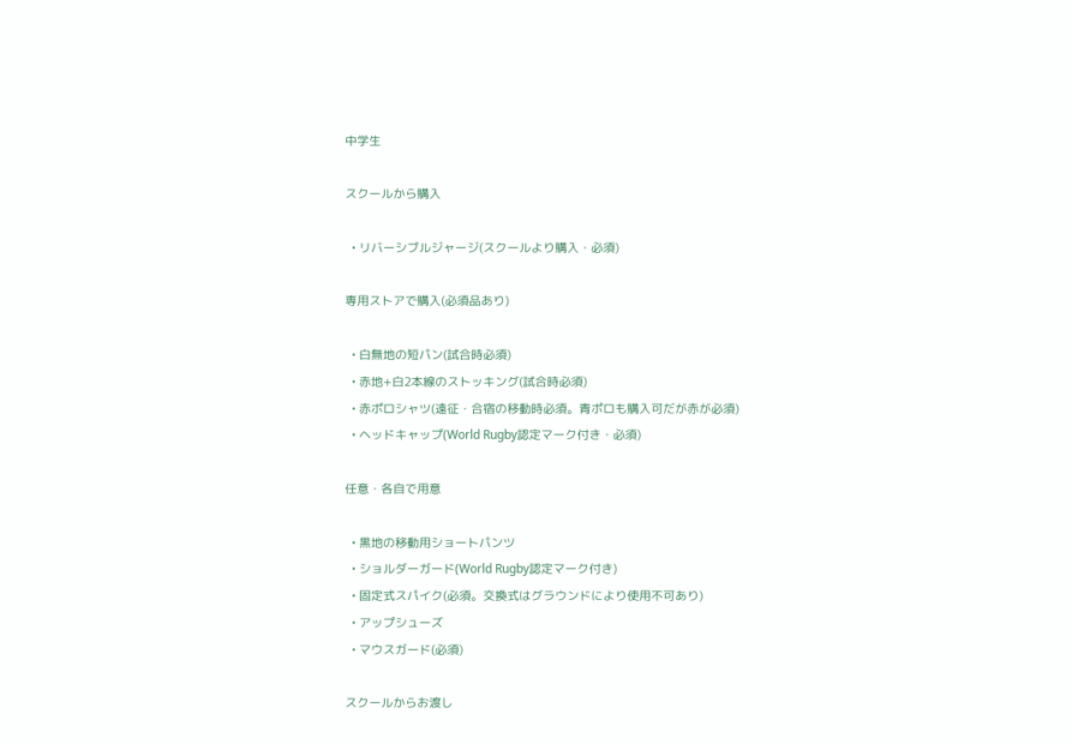中学生

スクールから購入

  • リバーシブルジャージ(スクールより購入・必須)

専用ストアで購入(必須品あり)

  • 白無地の短パン(試合時必須)
  • 赤地+白2本線のストッキング(試合時必須)
  • 赤ポロシャツ(遠征・合宿の移動時必須。青ポロも購入可だが赤が必須)
  • ヘッドキャップ(World Rugby認定マーク付き・必須)

任意・各自で用意

  • 黒地の移動用ショートパンツ
  • ショルダーガード(World Rugby認定マーク付き)
  • 固定式スパイク(必須。交換式はグラウンドにより使用不可あり)
  • アップシューズ
  • マウスガード(必須)

スクールからお渡し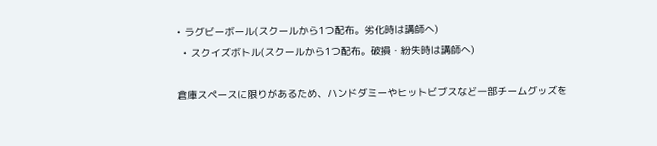• ラグビーボール(スクールから1つ配布。劣化時は講師へ)
  • スクイズボトル(スクールから1つ配布。破損・紛失時は講師へ)

倉庫スペースに限りがあるため、ハンドダミーやヒットビブスなど一部チームグッズを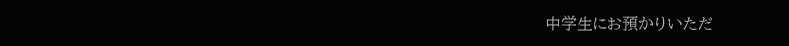中学生にお預かりいただ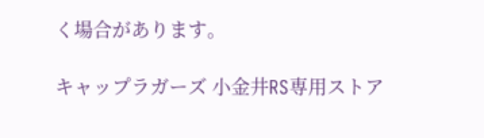く場合があります。

キャップラガーズ 小金井RS専用ストア